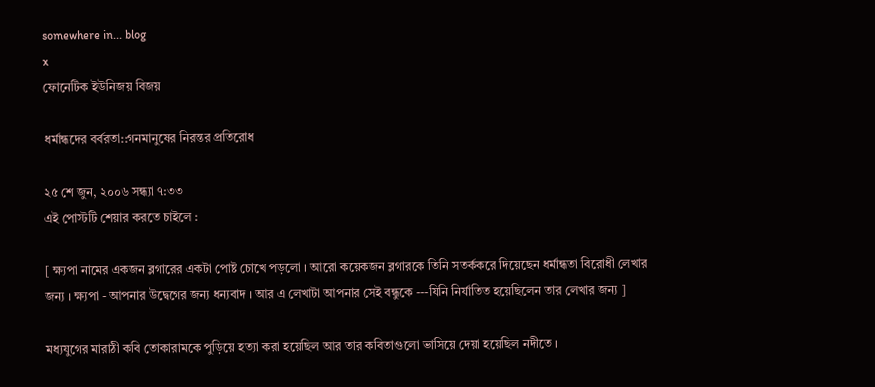somewhere in... blog
x
ফোনেটিক ইউনিজয় বিজয়

ধর্মান্ধদের বর্বরতা::গনমানুষের নিরন্তর প্রতিরোধ

২৫ শে জুন, ২০০৬ সন্ধ্যা ৭:৩৩
এই পোস্টটি শেয়ার করতে চাইলে :

[ ক্ষ্যপা নামের একজন ব্লগারের একটা পোষ্ট চোখে পড়লো । আরো কয়েকজন ব্লগারকে তিনি সতর্ককরে দিয়েছেন ধর্মান্ধতা বিরোধী লেখার জন্য । ক্ষ্যপা - আপনার উদ্বেগের জন্য ধন্যবাদ । আর এ লেখাটা আপনার সেই বন্ধুকে ---যিনি নির্যাতিত হয়েছিলেন তার লেখার জন্য ]

মধ্যযুগের মারাঠী কবি তোকারামকে পুড়িয়ে হত্যা করা হয়েছিল আর তার কবিতাগুলো ভাসিয়ে দেয়া হয়েছিল নদীতে ।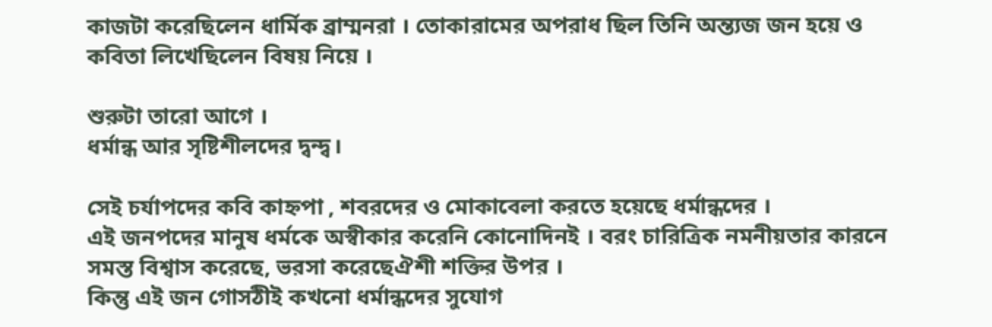কাজটা করেছিলেন ধার্মিক ব্রাম্মনরা । তোকারামের অপরাধ ছিল তিনি অন্ত্যজ জন হয়ে ও কবিতা লিখেছিলেন বিষয় নিয়ে ।

শুরুটা তারো আগে ।
ধর্মান্ধ আর সৃষ্টিশীলদের দ্বন্দ্ব।

সেই চর্যাপদের কবি কাহ্নপা , শবরদের ও মোকাবেলা করতে হয়েছে ধর্মান্ধদের ।
এই জনপদের মানুষ ধর্মকে অস্বীকার করেনি কোনোদিনই । বরং চারিত্রিক নমনীয়তার কারনে সমস্ত বিশ্বাস করেছে, ভরসা করেছেঐশী শক্তির উপর ।
কিন্তু এই জন গোসঠীই কখনো ধর্মান্ধদের সুযোগ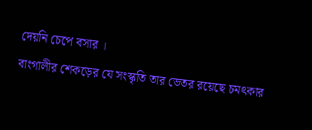দেয়নি চেপে বসার ।
বাংগালীর শেকড়ের যে সংস্কৃতি তার ভেতর রয়েছে চমৎকার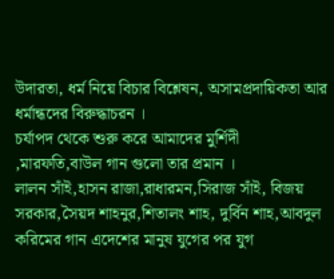উদারতা, ধর্ম নিয়ে বিচার বিশ্লেষন, অসামপ্রদায়িকতা আর ধর্মান্ধদের বিরুদ্ধাচরন ।
চর্যাপদ থেকে শুরু করে আমাদের মুর্শিদী ,মারফতি,বাউল গান গুলো তার প্রমান ।
লালন সাঁই,হাসন রাজা,রাধারমন,সিরাজ সাঁই, বিজয় সরকার,সৈয়দ শাহনুর,শিতালং শাহ, দুর্বিন শাহ,আবদুল করিমের গান এদেশের মানুষ যুগের পর যুগ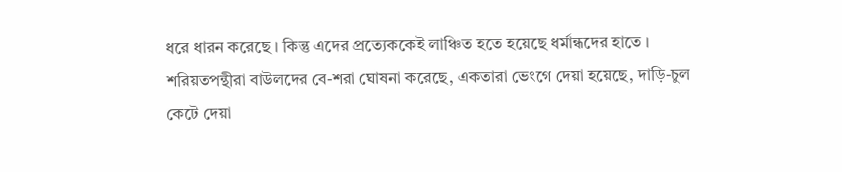ধরে ধারন করেছে । কিন্তু এদের প্রত্যেককেই লাঞ্চিত হতে হয়েছে ধর্মান্ধদের হাতে ।
শরিয়তপন্থীরা বাউলদের বে-শরা ঘোষনা করেছে, একতারা ভেংগে দেয়া হয়েছে, দাড়ি-চুল কেটে দেয়া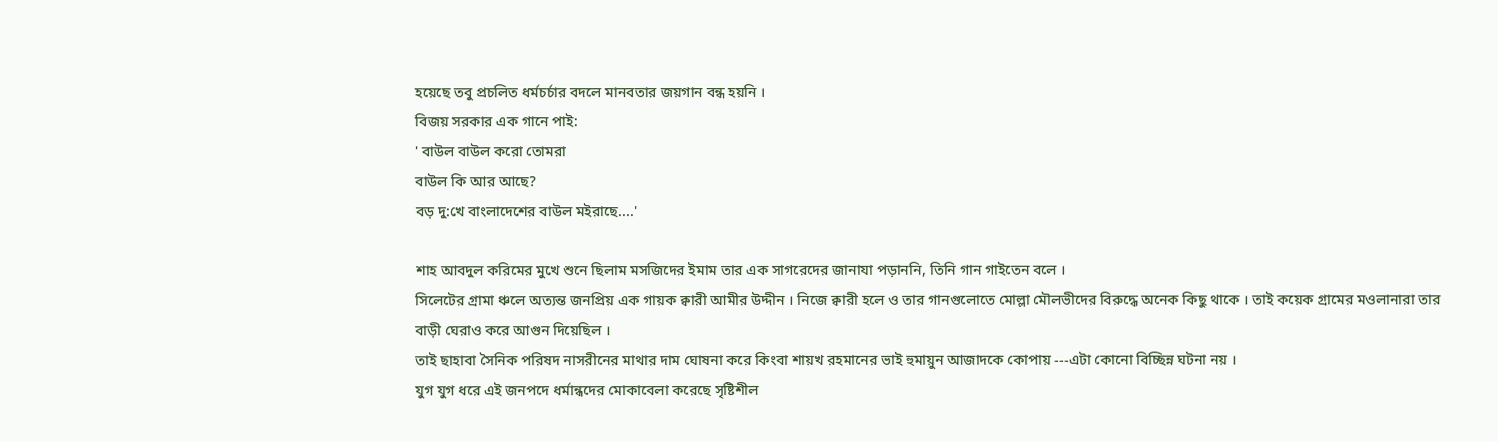হয়েছে তবু প্রচলিত ধর্মচর্চার বদলে মানবতার জয়গান বন্ধ হয়নি ।
বিজয় সরকার এক গানে পাই:
' বাউল বাউল করো তোমরা
বাউল কি আর আছে?
বড় দু:খে বাংলাদেশের বাউল মইরাছে....'

শাহ আবদুল করিমের মুখে শুনে ছিলাম মসজিদের ইমাম তার এক সাগরেদের জানাযা পড়াননি, তিনি গান গাইতেন বলে ।
সিলেটের গ্রামা ঞ্চলে অত্যন্ত জনপ্রিয় এক গায়ক ক্বারী আমীর উদ্দীন । নিজে ক্বারী হলে ও তার গানগুলোতে মোল্লা মৌলভীদের বিরুদ্ধে অনেক কিছু থাকে । তাই কয়েক গ্রামের মওলানারা তার বাড়ী ঘেরাও করে আগুন দিয়েছিল ।
তাই ছাহাবা সৈনিক পরিষদ নাসরীনের মাথার দাম ঘোষনা করে কিংবা শায়খ রহমানের ভাই হুমায়ুন আজাদকে কোপায় ---এটা কোনো বিচ্ছিন্ন ঘটনা নয় ।
যুগ যুগ ধরে এই জনপদে ধর্মান্ধদের মোকাবেলা করেছে সৃষ্টিশীল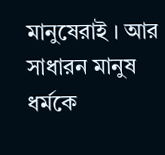মানুষেরাই । আর সাধারন মানুষ ধর্মকে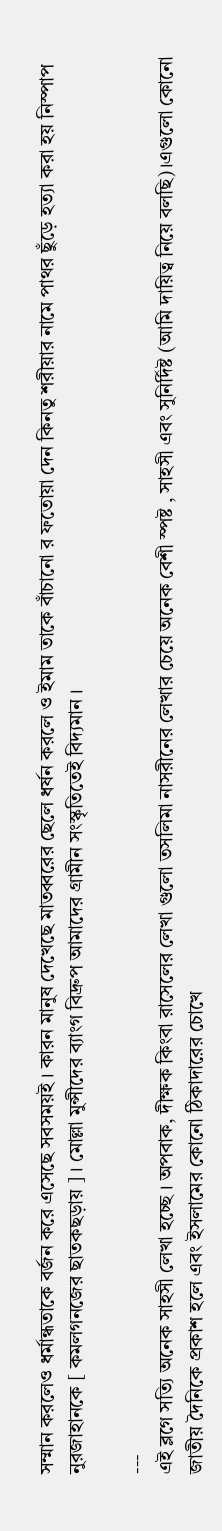সম্মান করলেও ধর্মান্ধতাকে বর্জন করে এসেছে সবসময়ই । কারন মানুষ দেখেছে মাতব্বরের ছেলে ধর্ষন করলে ও ইমাম তাকে বাঁচানো র ফতোয়া দেন কিনতু শরীয়ার নামে পাথর ছুঁড়ে হত্যা করা হয় নিস্পাপ নুরজাহানকে [ কমলগনজের ছাতকছড়ায় ] । মোল্লা মুন্সীদের ব্যাংগ বিদ্রুপ আমাদের গ্রামীন সংস্কৃতিতেই বিদ্যমান ।

---
এই ব্লগে সত্যি অনেক সাহসী লেখা হচ্ছে । অপবাক, দীক্ষক কিংবা রাসেলের লেখা গুলো তসলিমা নাসরীনের লেখার চেয়ে অনেক বেশী স্পষ্ট , সাহসী এবং সুনির্দিষ্ট (আমি দায়িত্ব নিয়ে বলছি)।এগুলো কোনো জাতীয় দৈনিকে প্রকাশ হলে এবং ইসলামের কোনো ঠিকাদারের চোখে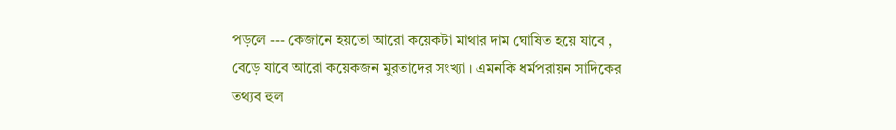পড়লে --- কেজানে হয়তো আরো কয়েকটা মাথার দাম ঘোষিত হয়ে যাবে , বেড়ে যাবে আরো কয়েকজন মুরতাদের সংখ্যা । এমনকি ধর্মপরায়ন সাদিকের তথ্যব হুল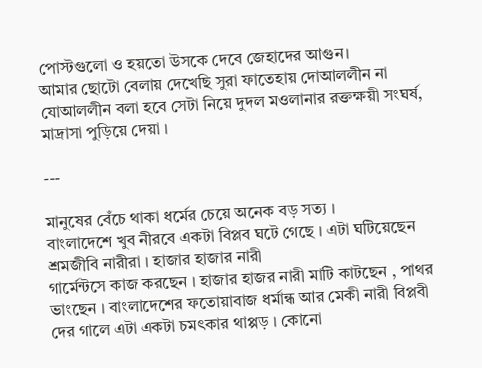পোস্টগুলো ও হয়তো উসকে দেবে জেহাদের আগুন।
আমার ছোটো বেলায় দেখেছি সুরা ফাতেহায় দোআললীন না যোআললীন বলা হবে সেটা নিয়ে দুদল মওলানার রক্তক্ষয়ী সংঘর্ষ, মাদ্রাসা পুড়িয়ে দেয়া ।

---

মানুষের বেঁচে থাকা ধর্মের চেয়ে অনেক বড় সত্য ।
বাংলাদেশে খুব নীরবে একটা বিপ্লব ঘটে গেছে । এটা ঘটিয়েছেন শ্রমজীবি নারীরা । হাজার হাজার নারী
গার্মেন্টসে কাজ করছেন । হাজার হাজর নারী মাটি কাটছেন , পাথর ভাংছেন । বাংলাদেশের ফতোয়াবাজ ধর্মান্ধ আর মেকী নারী বিপ্লবী দের গালে এটা একটা চমৎকার থাপ্পড় । কোনো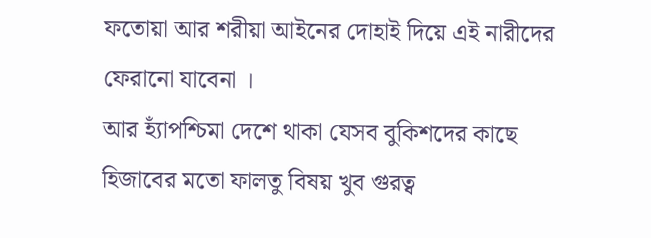ফতোয়া আর শরীয়া আইনের দোহাই দিয়ে এই নারীদের ফেরানো যাবেনা ।
আর হ্যাঁপশ্চিমা দেশে থাকা যেসব বুকিশদের কাছে হিজাবের মতো ফালতু বিষয় খুব গুরত্ব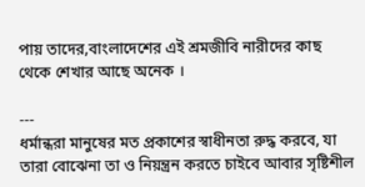পায় তাদের,বাংলাদেশের এই শ্রমজীবি নারীদের কাছ থেকে শেখার আছে অনেক ।

---
ধর্মান্ধরা মানুষের মত প্রকাশের স্বাধীনতা রুদ্ধ করবে, যা তারা বোঝেনা তা ও নিয়ন্ত্রন করতে চাইবে আবার সৃষ্টিশীল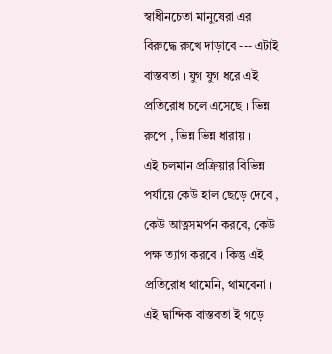স্বাধীনচেতা মানুষেরা এর বিরুদ্ধে রুখে দাড়াবে --- এটাই বাস্তবতা । যুগ যুগ ধরে এই প্রতিরোধ চলে এসেছে । ভিন্ন রুপে , ভিন্ন ভিন্ন ধারায় ।
এই চলমান প্রক্রিয়ার বিভিন্ন পর্যায়ে কেউ হাল ছেড়ে দেবে , কেউ আত্নসমর্পন করবে, কেউ পক্ষ ত্যাগ করবে । কিন্তু এই প্রতিরোধ থামেনি, থামবেনা ।
এই দ্বান্দিক বাস্তবতা ই গড়ে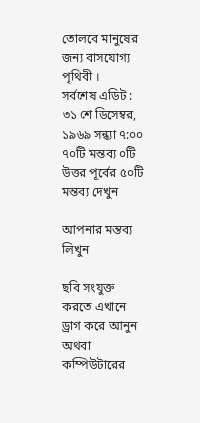তোলবে মানুষের জন্য বাসযোগ্য পৃথিবী ।
সর্বশেষ এডিট : ৩১ শে ডিসেম্বর, ১৯৬৯ সন্ধ্যা ৭:০০
৭০টি মন্তব্য ০টি উত্তর পূর্বের ৫০টি মন্তব্য দেখুন

আপনার মন্তব্য লিখুন

ছবি সংযুক্ত করতে এখানে ড্রাগ করে আনুন অথবা কম্পিউটারের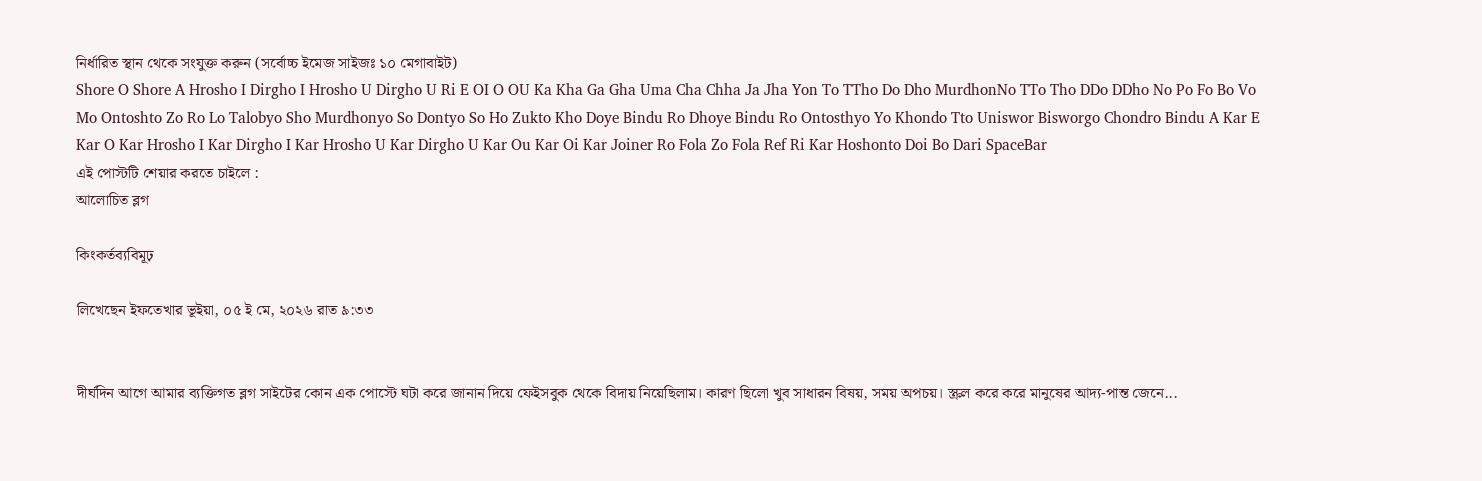নির্ধারিত স্থান থেকে সংযুক্ত করুন (সর্বোচ্চ ইমেজ সাইজঃ ১০ মেগাবাইট)
Shore O Shore A Hrosho I Dirgho I Hrosho U Dirgho U Ri E OI O OU Ka Kha Ga Gha Uma Cha Chha Ja Jha Yon To TTho Do Dho MurdhonNo TTo Tho DDo DDho No Po Fo Bo Vo Mo Ontoshto Zo Ro Lo Talobyo Sho Murdhonyo So Dontyo So Ho Zukto Kho Doye Bindu Ro Dhoye Bindu Ro Ontosthyo Yo Khondo Tto Uniswor Bisworgo Chondro Bindu A Kar E Kar O Kar Hrosho I Kar Dirgho I Kar Hrosho U Kar Dirgho U Kar Ou Kar Oi Kar Joiner Ro Fola Zo Fola Ref Ri Kar Hoshonto Doi Bo Dari SpaceBar
এই পোস্টটি শেয়ার করতে চাইলে :
আলোচিত ব্লগ

কিংকর্তব্যবিমূঢ়

লিখেছেন ইফতেখার ভূইয়া, ০৫ ই মে, ২০২৬ রাত ৯:৩৩


দীর্ঘদিন আগে আমার ব্যক্তিগত ব্লগ সাইটের কোন এক পোস্টে ঘটা করে জানান দিয়ে ফেইসবুক থেকে বিদায় নিয়েছিলাম। কারণ ছিলো খুব সাধারন বিষয়, সময় অপচয়। স্ক্রল করে করে মানুষের আদ্য-পান্ত জেনে...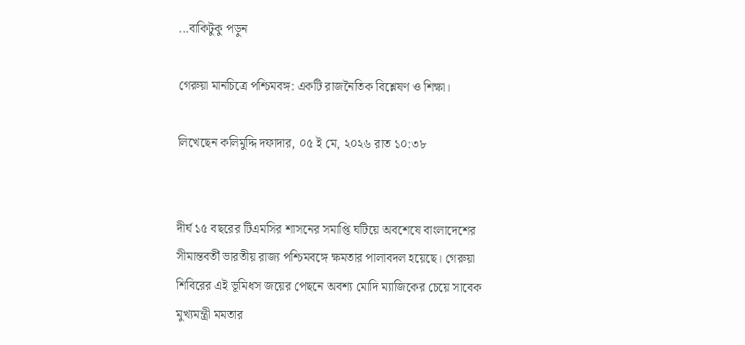...বাকিটুকু পড়ুন

গেরুয়া মানচিত্রে পশ্চিমবঙ্গ: একটি রাজনৈতিক বিশ্লেষণ ও শিক্ষা।

লিখেছেন কলিমুদ্দি দফাদার, ০৫ ই মে, ২০২৬ রাত ১০:৩৮


দীর্ঘ ১৫ বছরের টিএমসির শাসনের সমাপ্তি ঘটিয়ে অবশেষে বাংলাদেশের সীমান্তবর্তী ভারতীয় রাজ্য পশ্চিমবঙ্গে ক্ষমতার পালাবদল হয়েছে। গেরুয়া শিবিরের এই ভূমিধস জয়ের পেছনে অবশ্য মোদি ম্যাজিকের চেয়ে সাবেক মুখ্যমন্ত্রী মমতার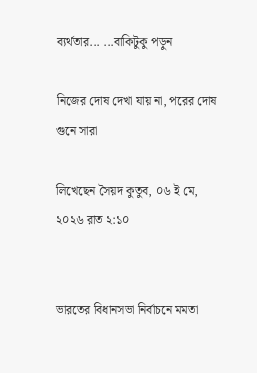ব্যর্থতার... ...বাকিটুকু পড়ুন

নিজের দোষ দেখা যায় না, পরের দোষ গুনে সারা

লিখেছেন সৈয়দ কুতুব, ০৬ ই মে, ২০২৬ রাত ২:১০


ভারতের বিধানসভা নির্বাচনে মমতা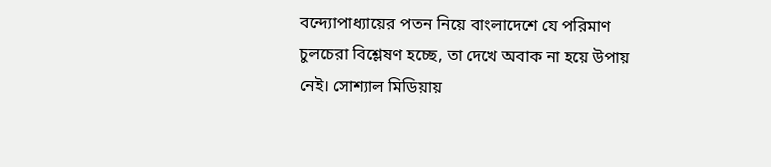বন্দ্যোপাধ্যায়ের পতন নিয়ে বাংলাদেশে যে পরিমাণ চুলচেরা বিশ্লেষণ হচ্ছে, তা দেখে অবাক না হয়ে উপায় নেই। সোশ্যাল মিডিয়ায়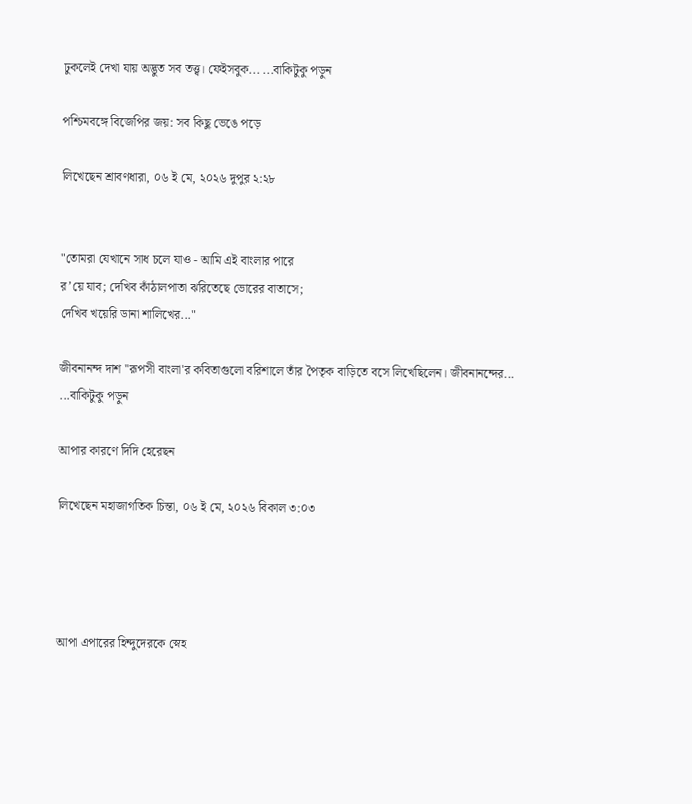ঢুকলেই দেখা যায় অদ্ভুত সব তত্ত্ব। ফেইসবুক... ...বাকিটুকু পড়ুন

পশ্চিমবঙ্গে বিজেপির জয়: সব কিছু ভেঙে পড়ে

লিখেছেন শ্রাবণধারা, ০৬ ই মে, ২০২৬ দুপুর ২:২৮


"তোমরা যেখানে সাধ চলে যাও - আমি এই বাংলার পারে
র’য়ে যাব; দেখিব কাঁঠালপাতা ঝরিতেছে ভোরের বাতাসে;
দেখিব খয়েরি ডানা শালিখের..."

জীবনানন্দ দাশ ''রূপসী বাংলা'র কবিতাগুলো বরিশালে তাঁর পৈতৃক বাড়িতে বসে লিখেছিলেন। জীবনানন্দের... ...বাকিটুকু পড়ুন

আপার কারণে দিদি হেরেছন

লিখেছেন মহাজাগতিক চিন্তা, ০৬ ই মে, ২০২৬ বিকাল ৩:০৩




আপা এপারের হিন্দুদেরকে স্নেহ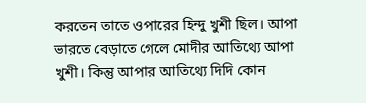করতেন তাতে ওপারের হিন্দু খুশী ছিল। আপা ভারতে বেড়াতে গেলে মোদীর আতিথ্যে আপা খুশী। কিন্তু আপার আতিথ্যে দিদি কোন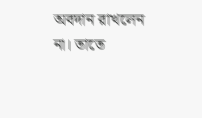অবদান রাখলেন না। তাতে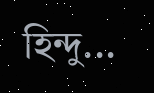হিন্দু...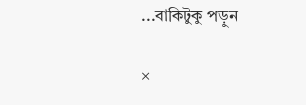...বাকিটুকু পড়ুন

×